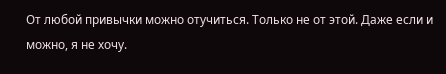От любой привычки можно отучиться. Только не от этой. Даже если и можно, я не хочу.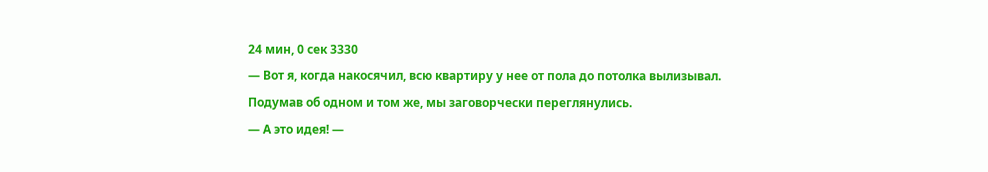24 мин, 0 сек 3330
— Вот я, когда накосячил, всю квартиру у нее от пола до потолка вылизывал.
Подумав об одном и том же, мы заговорчески переглянулись.
— А это идея! —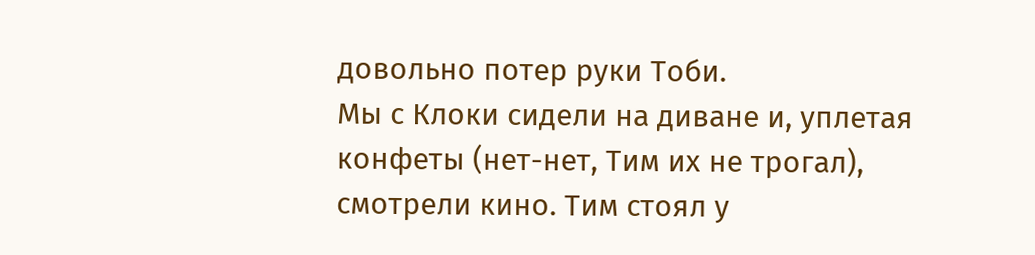довольно потер руки Тоби.
Мы с Клоки сидели на диване и, уплетая конфеты (нет-нет, Тим их не трогал), смотрели кино. Тим стоял у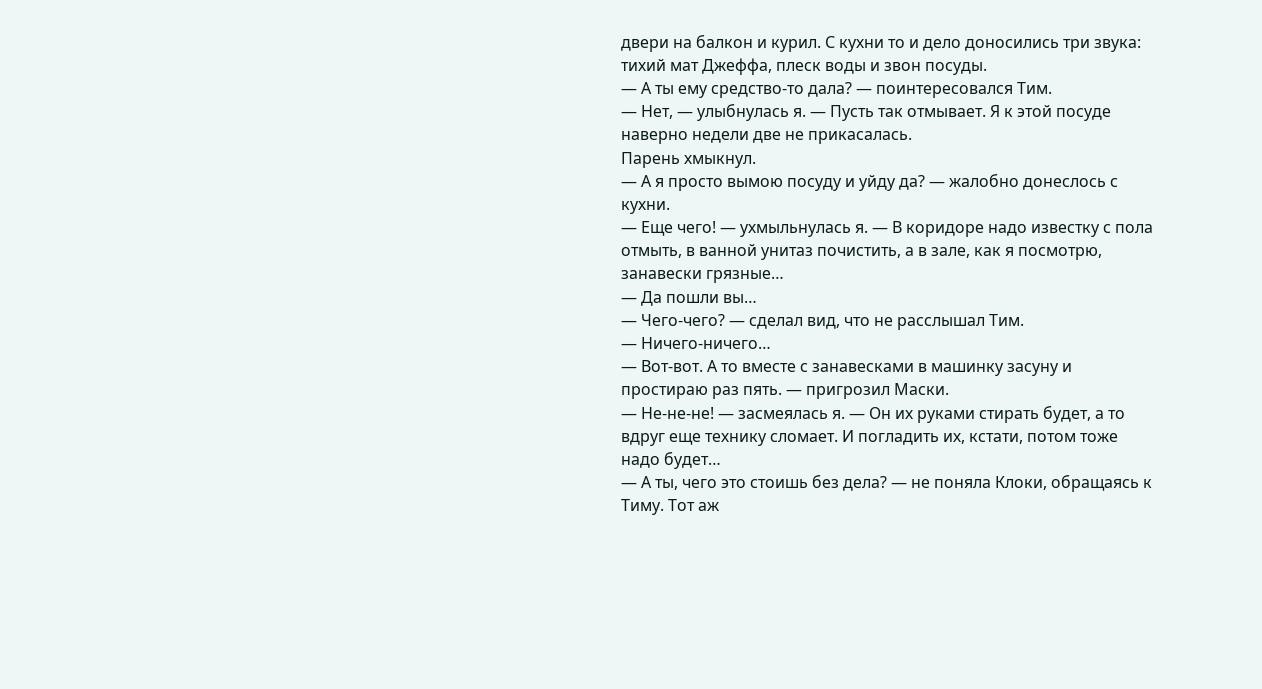двери на балкон и курил. С кухни то и дело доносились три звука: тихий мат Джеффа, плеск воды и звон посуды.
— А ты ему средство-то дала? — поинтересовался Тим.
— Нет, — улыбнулась я. — Пусть так отмывает. Я к этой посуде наверно недели две не прикасалась.
Парень хмыкнул.
— А я просто вымою посуду и уйду да? — жалобно донеслось с кухни.
— Еще чего! — ухмыльнулась я. — В коридоре надо известку с пола отмыть, в ванной унитаз почистить, а в зале, как я посмотрю, занавески грязные…
— Да пошли вы…
— Чего-чего? — сделал вид, что не расслышал Тим.
— Ничего-ничего…
— Вот-вот. А то вместе с занавесками в машинку засуну и простираю раз пять. — пригрозил Маски.
— Не-не-не! — засмеялась я. — Он их руками стирать будет, а то вдруг еще технику сломает. И погладить их, кстати, потом тоже надо будет…
— А ты, чего это стоишь без дела? — не поняла Клоки, обращаясь к Тиму. Тот аж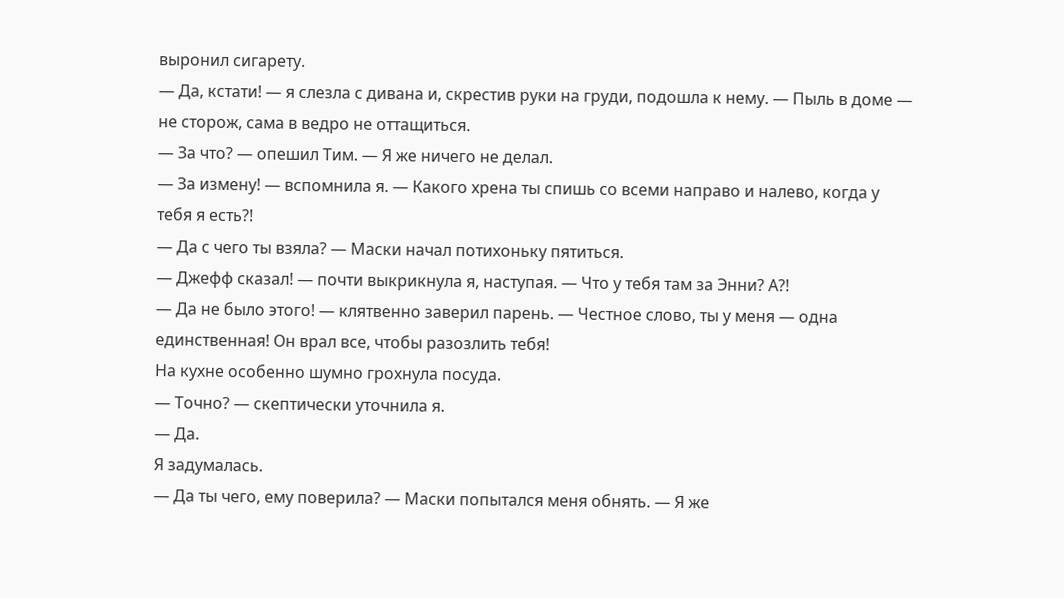выронил сигарету.
— Да, кстати! — я слезла с дивана и, скрестив руки на груди, подошла к нему. — Пыль в доме — не сторож, сама в ведро не оттащиться.
— За что? — опешил Тим. — Я же ничего не делал.
— За измену! — вспомнила я. — Какого хрена ты спишь со всеми направо и налево, когда у тебя я есть?!
— Да с чего ты взяла? — Маски начал потихоньку пятиться.
— Джефф сказал! — почти выкрикнула я, наступая. — Что у тебя там за Энни? А?!
— Да не было этого! — клятвенно заверил парень. — Честное слово, ты у меня — одна единственная! Он врал все, чтобы разозлить тебя!
На кухне особенно шумно грохнула посуда.
— Точно? — скептически уточнила я.
— Да.
Я задумалась.
— Да ты чего, ему поверила? — Маски попытался меня обнять. — Я же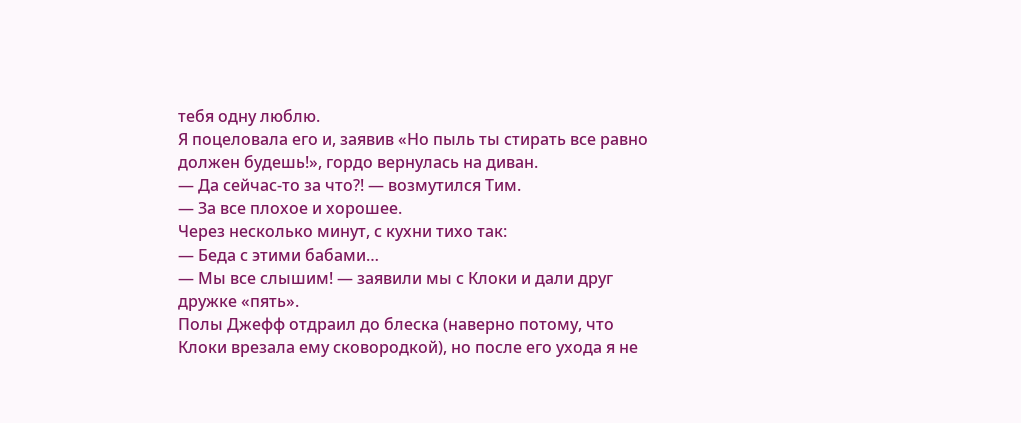тебя одну люблю.
Я поцеловала его и, заявив «Но пыль ты стирать все равно должен будешь!», гордо вернулась на диван.
— Да сейчас-то за что?! — возмутился Тим.
— За все плохое и хорошее.
Через несколько минут, с кухни тихо так:
— Беда с этими бабами…
— Мы все слышим! — заявили мы с Клоки и дали друг дружке «пять».
Полы Джефф отдраил до блеска (наверно потому, что Клоки врезала ему сковородкой), но после его ухода я не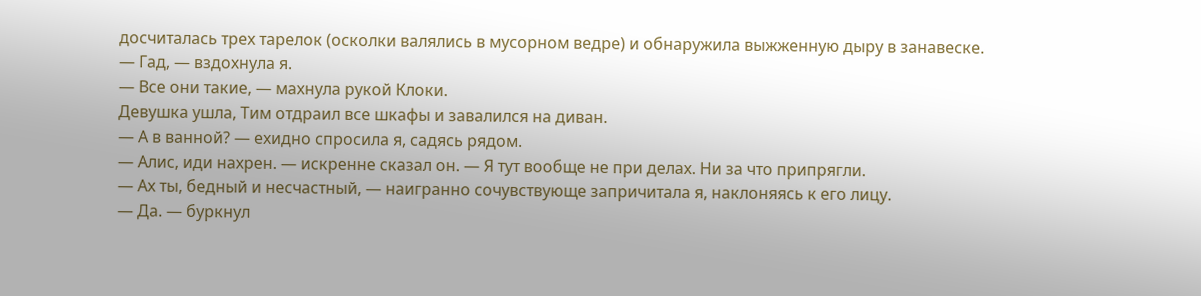досчиталась трех тарелок (осколки валялись в мусорном ведре) и обнаружила выжженную дыру в занавеске.
— Гад, — вздохнула я.
— Все они такие, — махнула рукой Клоки.
Девушка ушла, Тим отдраил все шкафы и завалился на диван.
— А в ванной? — ехидно спросила я, садясь рядом.
— Алис, иди нахрен. — искренне сказал он. — Я тут вообще не при делах. Ни за что припрягли.
— Ах ты, бедный и несчастный, — наигранно сочувствующе запричитала я, наклоняясь к его лицу.
— Да. — буркнул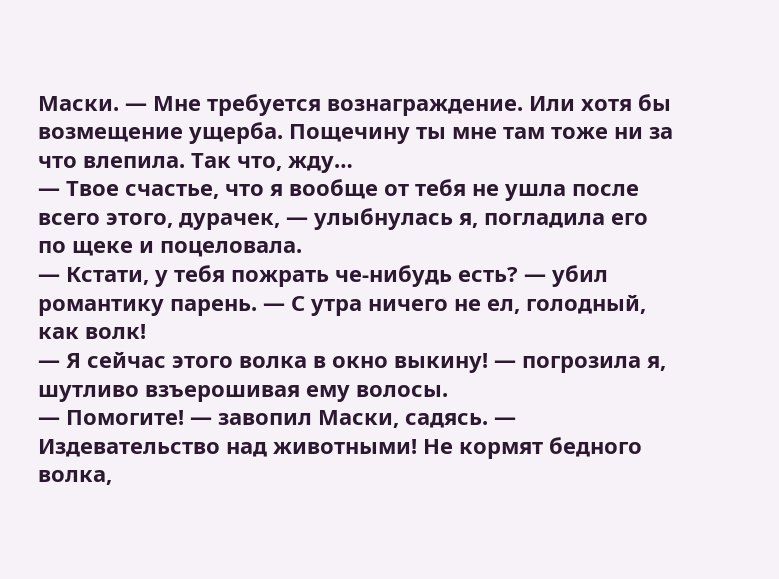Маски. — Мне требуется вознаграждение. Или хотя бы возмещение ущерба. Пощечину ты мне там тоже ни за что влепила. Так что, жду…
— Твое счастье, что я вообще от тебя не ушла после всего этого, дурачек, — улыбнулась я, погладила его по щеке и поцеловала.
— Кстати, у тебя пожрать че-нибудь есть? — убил романтику парень. — С утра ничего не ел, голодный, как волк!
— Я сейчас этого волка в окно выкину! — погрозила я, шутливо взъерошивая ему волосы.
— Помогите! — завопил Маски, садясь. — Издевательство над животными! Не кормят бедного волка,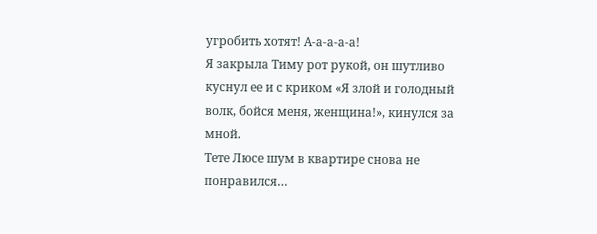угробить хотят! А-а-а-а-а!
Я закрыла Тиму рот рукой, он шутливо куснул ее и с криком «Я злой и голодный волк, бойся меня, женщина!», кинулся за мной.
Тете Люсе шум в квартире снова не понравился…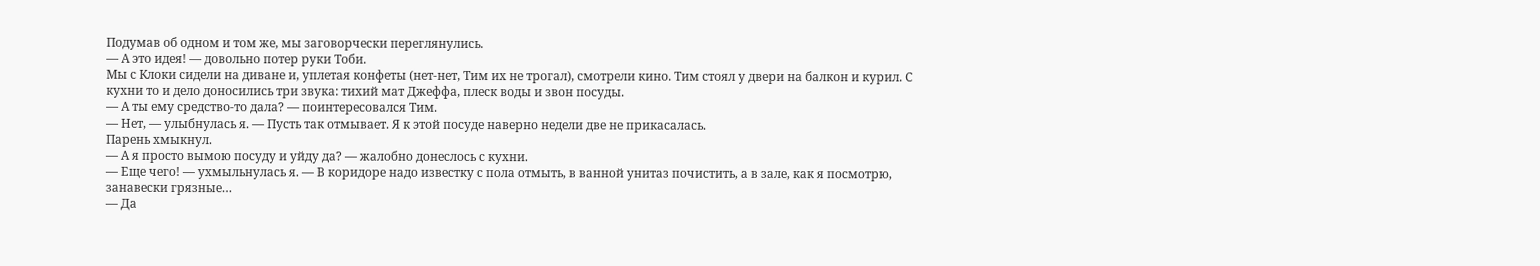Подумав об одном и том же, мы заговорчески переглянулись.
— А это идея! — довольно потер руки Тоби.
Мы с Клоки сидели на диване и, уплетая конфеты (нет-нет, Тим их не трогал), смотрели кино. Тим стоял у двери на балкон и курил. С кухни то и дело доносились три звука: тихий мат Джеффа, плеск воды и звон посуды.
— А ты ему средство-то дала? — поинтересовался Тим.
— Нет, — улыбнулась я. — Пусть так отмывает. Я к этой посуде наверно недели две не прикасалась.
Парень хмыкнул.
— А я просто вымою посуду и уйду да? — жалобно донеслось с кухни.
— Еще чего! — ухмыльнулась я. — В коридоре надо известку с пола отмыть, в ванной унитаз почистить, а в зале, как я посмотрю, занавески грязные…
— Да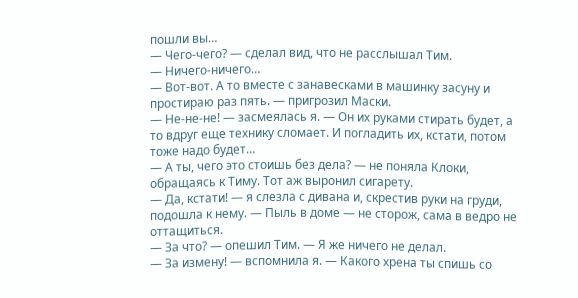пошли вы…
— Чего-чего? — сделал вид, что не расслышал Тим.
— Ничего-ничего…
— Вот-вот. А то вместе с занавесками в машинку засуну и простираю раз пять. — пригрозил Маски.
— Не-не-не! — засмеялась я. — Он их руками стирать будет, а то вдруг еще технику сломает. И погладить их, кстати, потом тоже надо будет…
— А ты, чего это стоишь без дела? — не поняла Клоки, обращаясь к Тиму. Тот аж выронил сигарету.
— Да, кстати! — я слезла с дивана и, скрестив руки на груди, подошла к нему. — Пыль в доме — не сторож, сама в ведро не оттащиться.
— За что? — опешил Тим. — Я же ничего не делал.
— За измену! — вспомнила я. — Какого хрена ты спишь со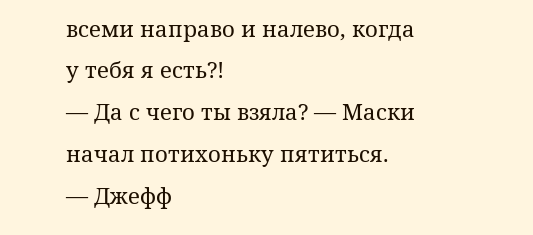всеми направо и налево, когда у тебя я есть?!
— Да с чего ты взяла? — Маски начал потихоньку пятиться.
— Джефф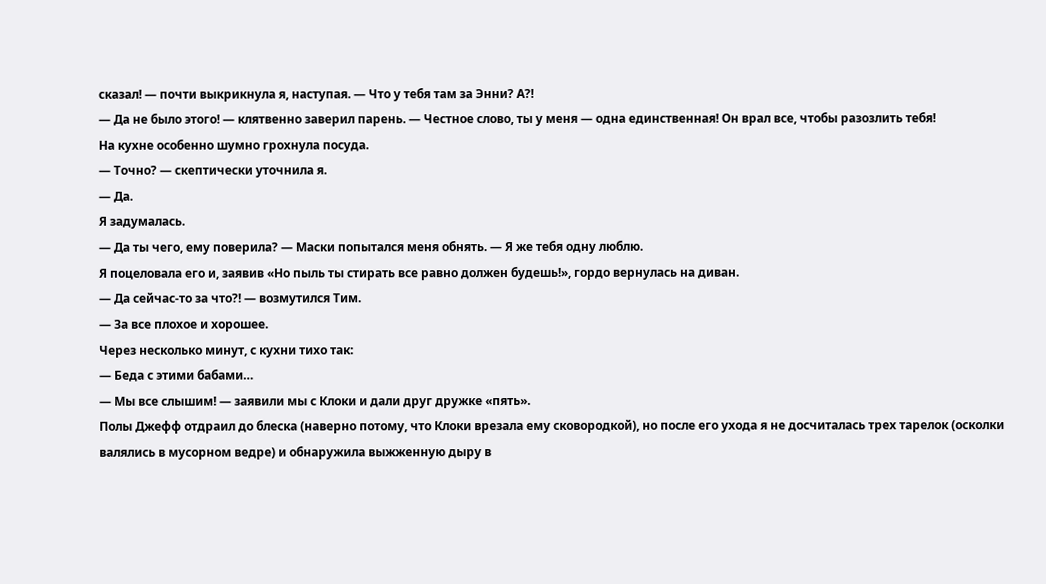сказал! — почти выкрикнула я, наступая. — Что у тебя там за Энни? А?!
— Да не было этого! — клятвенно заверил парень. — Честное слово, ты у меня — одна единственная! Он врал все, чтобы разозлить тебя!
На кухне особенно шумно грохнула посуда.
— Точно? — скептически уточнила я.
— Да.
Я задумалась.
— Да ты чего, ему поверила? — Маски попытался меня обнять. — Я же тебя одну люблю.
Я поцеловала его и, заявив «Но пыль ты стирать все равно должен будешь!», гордо вернулась на диван.
— Да сейчас-то за что?! — возмутился Тим.
— За все плохое и хорошее.
Через несколько минут, с кухни тихо так:
— Беда с этими бабами…
— Мы все слышим! — заявили мы с Клоки и дали друг дружке «пять».
Полы Джефф отдраил до блеска (наверно потому, что Клоки врезала ему сковородкой), но после его ухода я не досчиталась трех тарелок (осколки валялись в мусорном ведре) и обнаружила выжженную дыру в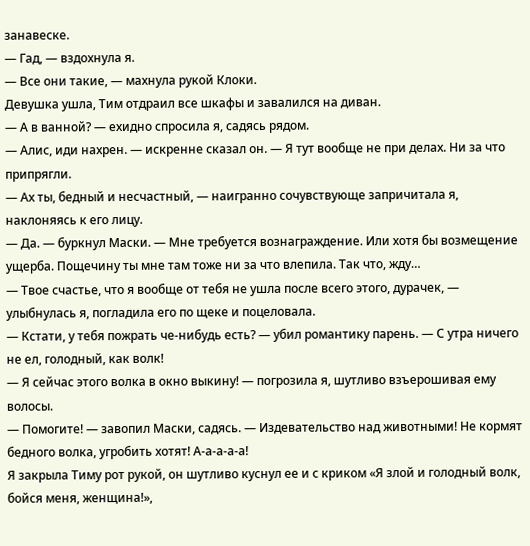занавеске.
— Гад, — вздохнула я.
— Все они такие, — махнула рукой Клоки.
Девушка ушла, Тим отдраил все шкафы и завалился на диван.
— А в ванной? — ехидно спросила я, садясь рядом.
— Алис, иди нахрен. — искренне сказал он. — Я тут вообще не при делах. Ни за что припрягли.
— Ах ты, бедный и несчастный, — наигранно сочувствующе запричитала я, наклоняясь к его лицу.
— Да. — буркнул Маски. — Мне требуется вознаграждение. Или хотя бы возмещение ущерба. Пощечину ты мне там тоже ни за что влепила. Так что, жду…
— Твое счастье, что я вообще от тебя не ушла после всего этого, дурачек, — улыбнулась я, погладила его по щеке и поцеловала.
— Кстати, у тебя пожрать че-нибудь есть? — убил романтику парень. — С утра ничего не ел, голодный, как волк!
— Я сейчас этого волка в окно выкину! — погрозила я, шутливо взъерошивая ему волосы.
— Помогите! — завопил Маски, садясь. — Издевательство над животными! Не кормят бедного волка, угробить хотят! А-а-а-а-а!
Я закрыла Тиму рот рукой, он шутливо куснул ее и с криком «Я злой и голодный волк, бойся меня, женщина!»,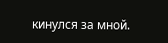кинулся за мной.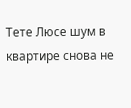Тете Люсе шум в квартире снова не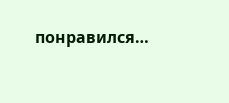понравился…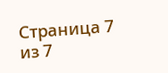Страница 7 из 7